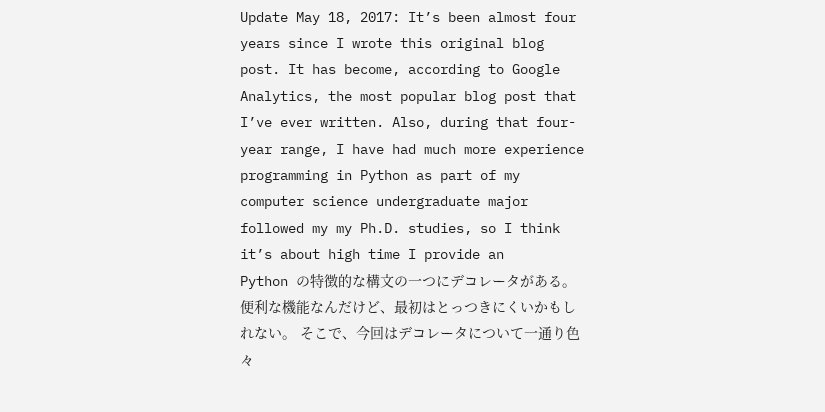Update May 18, 2017: It’s been almost four years since I wrote this original blog post. It has become, according to Google Analytics, the most popular blog post that I’ve ever written. Also, during that four-year range, I have had much more experience programming in Python as part of my computer science undergraduate major followed my my Ph.D. studies, so I think it’s about high time I provide an
Python の特徴的な構文の一つにデコレータがある。 便利な機能なんだけど、最初はとっつきにくいかもしれない。 そこで、今回はデコレータについて一通り色々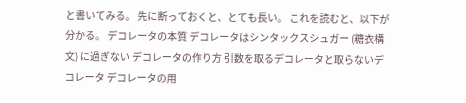と書いてみる。 先に断っておくと、とても長い。 これを読むと、以下が分かる。 デコレータの本質 デコレータはシンタックスシュガー (糖衣構文) に過ぎない デコレータの作り方 引数を取るデコレータと取らないデコレータ デコレータの用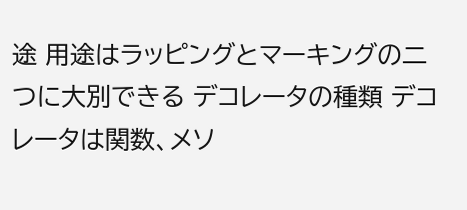途 用途はラッピングとマーキングの二つに大別できる デコレータの種類 デコレータは関数、メソ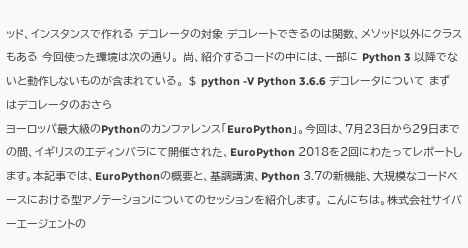ッド、インスタンスで作れる デコレータの対象 デコレートできるのは関数、メソッド以外にクラスもある 今回使った環境は次の通り。 尚、紹介するコードの中には、一部に Python 3 以降でないと動作しないものが含まれている。 $ python -V Python 3.6.6 デコレータについて まずはデコレータのおさら
ヨーロッパ最大級のPythonのカンファレンス「EuroPython」。今回は、7月23日から29日までの間、イギリスのエディンバラにて開催された、EuroPython 2018を2回にわたってレポートします。本記事では、EuroPythonの概要と、基調講演、Python 3.7の新機能、大規模なコードベースにおける型アノテーションについてのセッションを紹介します。 こんにちは。株式会社サイバーエージェントの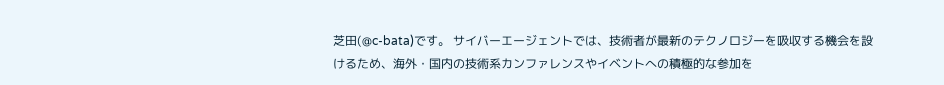芝田(@c-bata)です。 サイバーエージェントでは、技術者が最新のテクノロジーを吸収する機会を設けるため、海外・国内の技術系カンファレンスやイベントへの積極的な参加を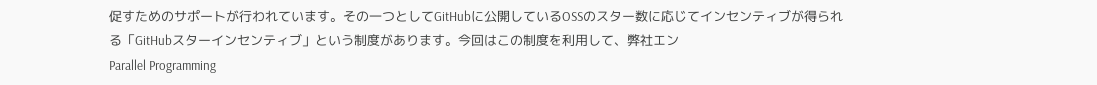促すためのサポートが行われています。その一つとしてGitHubに公開しているOSSのスター数に応じてインセンティブが得られる「GitHubスターインセンティブ」という制度があります。今回はこの制度を利用して、弊社エン
Parallel Programming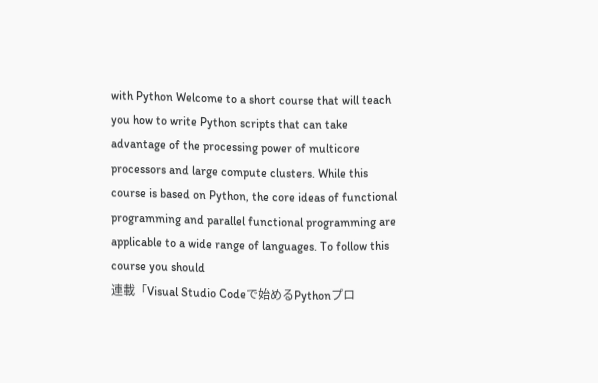with Python Welcome to a short course that will teach you how to write Python scripts that can take advantage of the processing power of multicore processors and large compute clusters. While this course is based on Python, the core ideas of functional programming and parallel functional programming are applicable to a wide range of languages. To follow this course you should
連載「Visual Studio Codeで始めるPythonプロ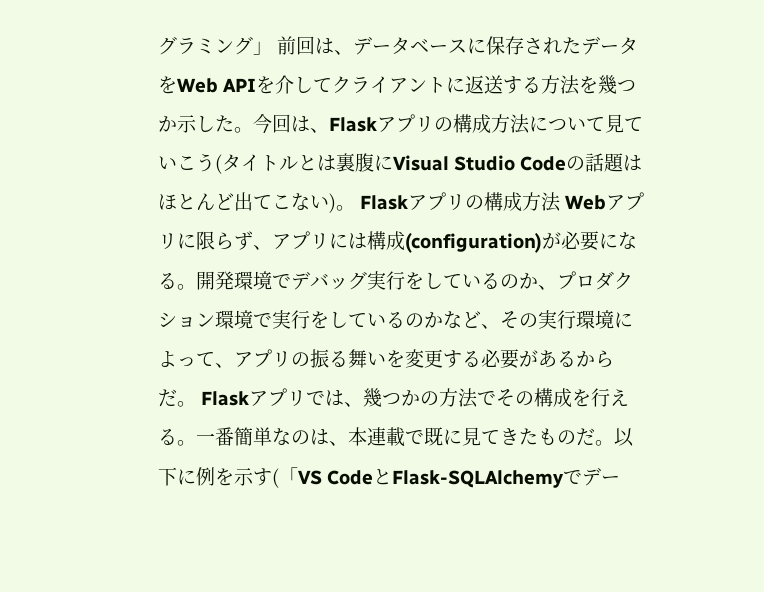グラミング」 前回は、データベースに保存されたデータをWeb APIを介してクライアントに返送する方法を幾つか示した。今回は、Flaskアプリの構成方法について見ていこう(タイトルとは裏腹にVisual Studio Codeの話題はほとんど出てこない)。 Flaskアプリの構成方法 Webアプリに限らず、アプリには構成(configuration)が必要になる。開発環境でデバッグ実行をしているのか、プロダクション環境で実行をしているのかなど、その実行環境によって、アプリの振る舞いを変更する必要があるからだ。 Flaskアプリでは、幾つかの方法でその構成を行える。一番簡単なのは、本連載で既に見てきたものだ。以下に例を示す(「VS CodeとFlask-SQLAlchemyでデー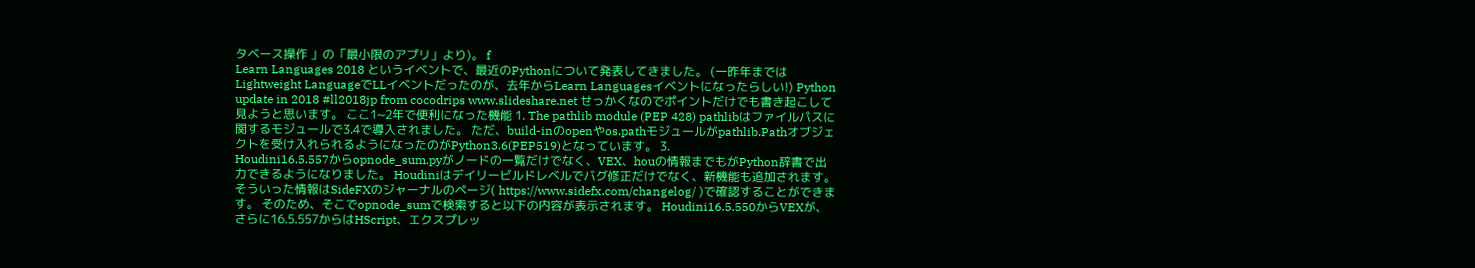タベース操作 」の「最小限のアプリ」より)。 f
Learn Languages 2018 というイベントで、最近のPythonについて発表してきました。 (一昨年まではLightweight LanguageでLLイベントだったのが、去年からLearn Languagesイベントになったらしい!) Python update in 2018 #ll2018jp from cocodrips www.slideshare.net せっかくなのでポイントだけでも書き起こして見ようと思います。 ここ1~2年で便利になった機能 1. The pathlib module (PEP 428) pathlibはファイルパスに関するモジュールで3.4で導入されました。 ただ、build-inのopenやos.pathモジュールがpathlib.Pathオブジェクトを受け入れられるようになったのがPython3.6(PEP519)となっています。 3.
Houdini16.5.557からopnode_sum.pyがノードの一覧だけでなく、VEX、houの情報までもがPython辞書で出力できるようになりました。 Houdiniはデイリービルドレベルでバグ修正だけでなく、新機能も追加されます。 そういった情報はSideFXのジャーナルのページ( https://www.sidefx.com/changelog/ )で確認することができます。 そのため、そこでopnode_sumで検索すると以下の内容が表示されます。 Houdini16.5.550からVEXが、さらに16.5.557からはHScript、エクスプレッ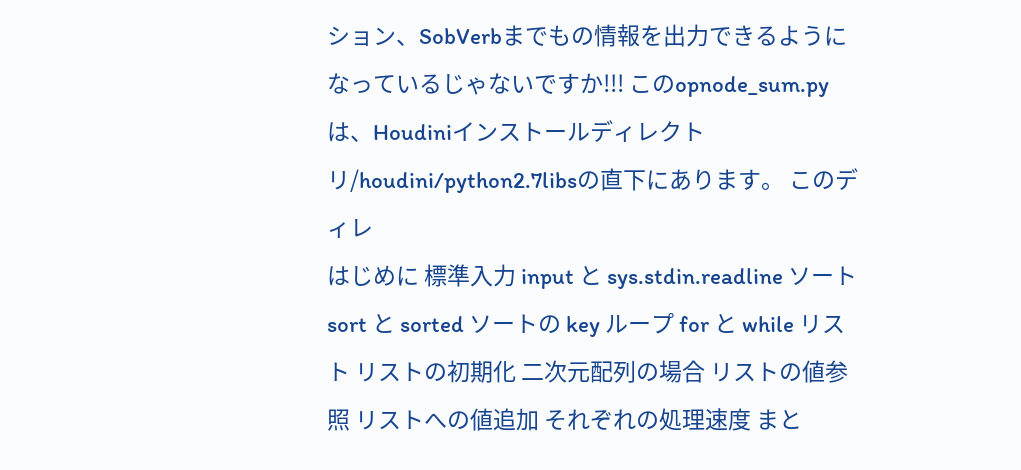ション、SobVerbまでもの情報を出力できるようになっているじゃないですか!!! このopnode_sum.pyは、Houdiniインストールディレクトリ/houdini/python2.7libsの直下にあります。 このディレ
はじめに 標準入力 input と sys.stdin.readline ソート sort と sorted ソートの key ループ for と while リスト リストの初期化 二次元配列の場合 リストの値参照 リストへの値追加 それぞれの処理速度 まと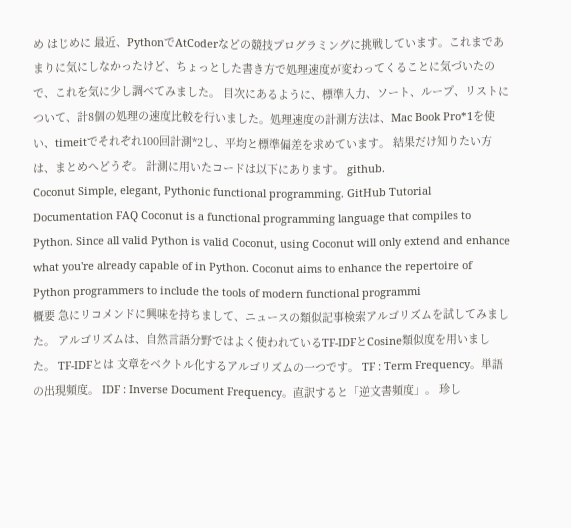め はじめに 最近、PythonでAtCoderなどの競技プログラミングに挑戦しています。これまであまりに気にしなかったけど、ちょっとした書き方で処理速度が変わってくることに気づいたので、これを気に少し調べてみました。 目次にあるように、標準入力、ソート、ループ、リストについて、計8個の処理の速度比較を行いました。処理速度の計測方法は、Mac Book Pro*1を使い、timeitでそれぞれ100回計測*2し、平均と標準偏差を求めています。 結果だけ知りたい方は、まとめへどうぞ。 計測に用いたコードは以下にあります。 github.
Coconut Simple, elegant, Pythonic functional programming. GitHub Tutorial Documentation FAQ Coconut is a functional programming language that compiles to Python. Since all valid Python is valid Coconut, using Coconut will only extend and enhance what you're already capable of in Python. Coconut aims to enhance the repertoire of Python programmers to include the tools of modern functional programmi
概要 急にリコメンドに興味を持ちまして、ニュースの類似記事検索アルゴリズムを試してみました。 アルゴリズムは、自然言語分野ではよく使われているTF-IDFとCosine類似度を用いました。 TF-IDFとは 文章をベクトル化するアルゴリズムの一つです。 TF : Term Frequency。単語の出現頻度。 IDF : Inverse Document Frequency。直訳すると「逆文書頻度」。 珍し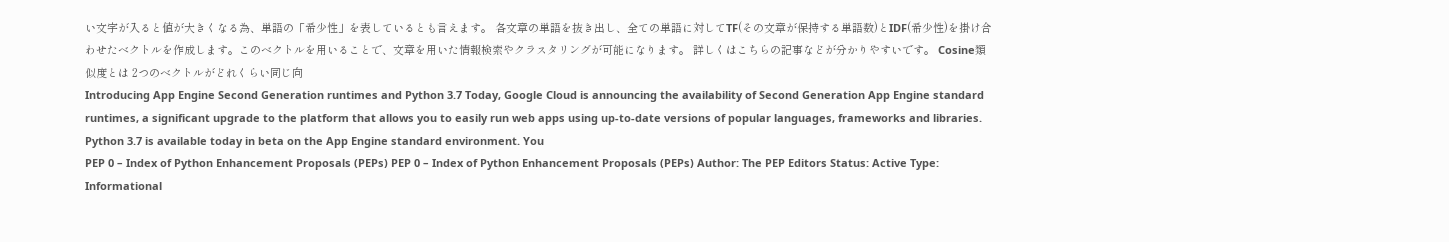い文字が入ると値が大きくなる為、単語の「希少性」を表しているとも言えます。 各文章の単語を抜き出し、全ての単語に対してTF(その文章が保持する単語数)とIDF(希少性)を掛け合わせたベクトルを作成します。このベクトルを用いることで、文章を用いた情報検索やクラスタリングが可能になります。 詳しくはこちらの記事などが分かりやすいです。 Cosine類似度とは 2つのベクトルがどれくらい同じ向
Introducing App Engine Second Generation runtimes and Python 3.7 Today, Google Cloud is announcing the availability of Second Generation App Engine standard runtimes, a significant upgrade to the platform that allows you to easily run web apps using up-to-date versions of popular languages, frameworks and libraries. Python 3.7 is available today in beta on the App Engine standard environment. You
PEP 0 – Index of Python Enhancement Proposals (PEPs) PEP 0 – Index of Python Enhancement Proposals (PEPs) Author: The PEP Editors Status: Active Type: Informational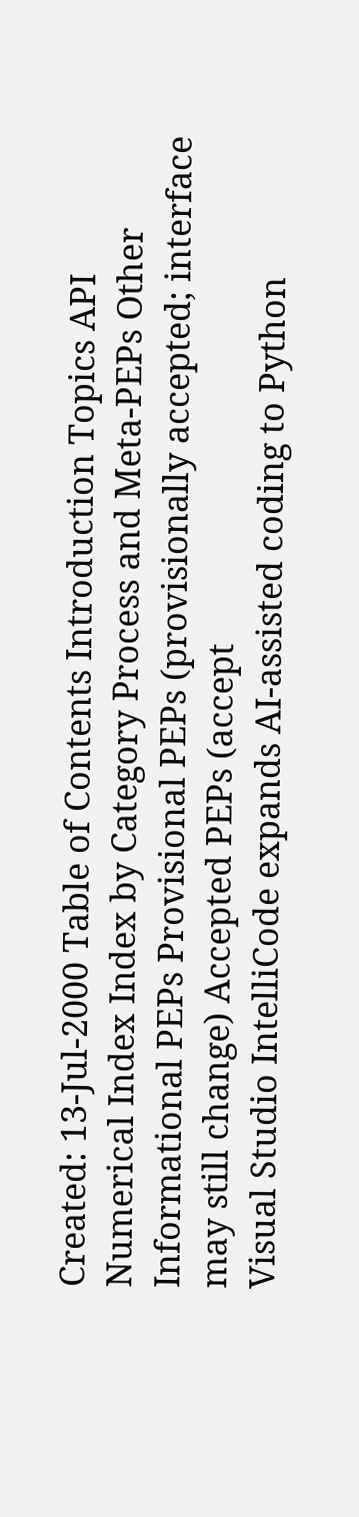Created: 13-Jul-2000 Table of Contents Introduction Topics API Numerical Index Index by Category Process and Meta-PEPs Other Informational PEPs Provisional PEPs (provisionally accepted; interface may still change) Accepted PEPs (accept
Visual Studio IntelliCode expands AI-assisted coding to Python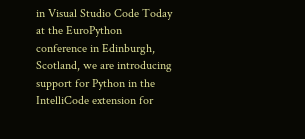in Visual Studio Code Today at the EuroPython conference in Edinburgh, Scotland, we are introducing support for Python in the IntelliCode extension for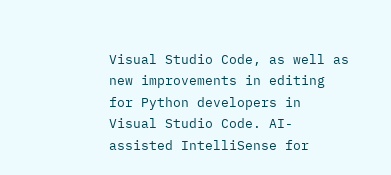Visual Studio Code, as well as new improvements in editing for Python developers in Visual Studio Code. AI-assisted IntelliSense for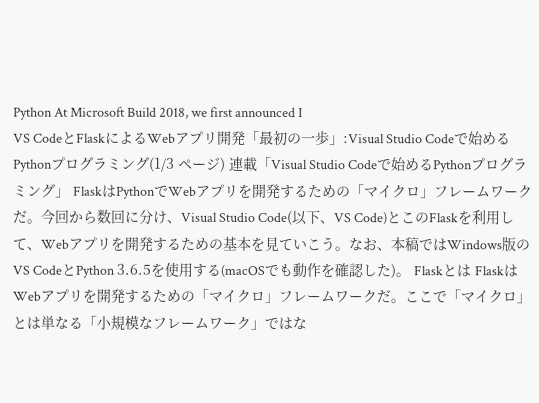Python At Microsoft Build 2018, we first announced I
VS CodeとFlaskによるWebアプリ開発「最初の一歩」:Visual Studio Codeで始めるPythonプログラミング(1/3 ページ) 連載「Visual Studio Codeで始めるPythonプログラミング」 FlaskはPythonでWebアプリを開発するための「マイクロ」フレームワークだ。今回から数回に分け、Visual Studio Code(以下、VS Code)とこのFlaskを利用して、Webアプリを開発するための基本を見ていこう。なお、本稿ではWindows版のVS CodeとPython 3.6.5を使用する(macOSでも動作を確認した)。 Flaskとは FlaskはWebアプリを開発するための「マイクロ」フレームワークだ。ここで「マイクロ」とは単なる「小規模なフレームワーク」ではな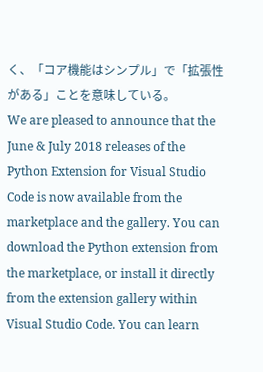く、「コア機能はシンプル」で「拡張性がある」ことを意味している。
We are pleased to announce that the June & July 2018 releases of the Python Extension for Visual Studio Code is now available from the marketplace and the gallery. You can download the Python extension from the marketplace, or install it directly from the extension gallery within Visual Studio Code. You can learn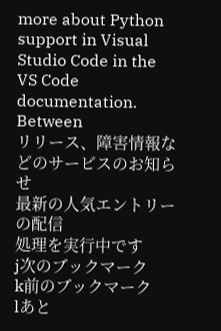more about Python support in Visual Studio Code in the VS Code documentation. Between
リリース、障害情報などのサービスのお知らせ
最新の人気エントリーの配信
処理を実行中です
j次のブックマーク
k前のブックマーク
lあと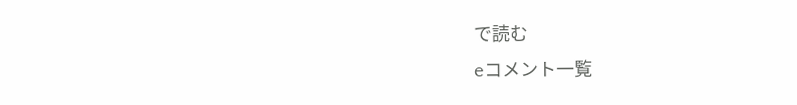で読む
eコメント一覧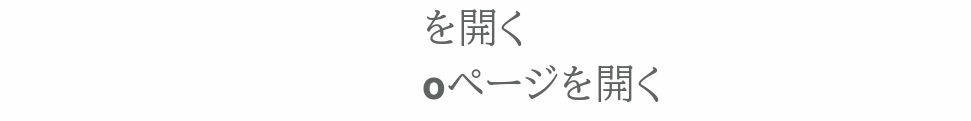を開く
oページを開く